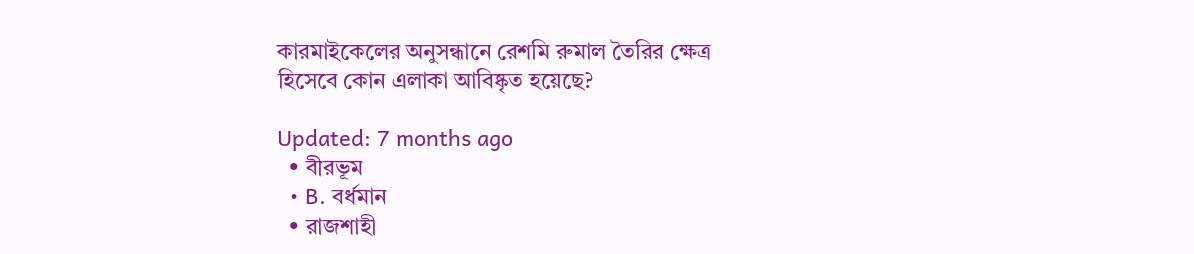কারমাইকেলের অনুসন্ধানে রেশমি রুমাল তৈরির ক্ষেত্র হিসেবে কোন এলাকা আবিষ্কৃত হয়েছে?

Updated: 7 months ago
  • বীরভূম
  • B. বর্ধমান
  • রাজশাহী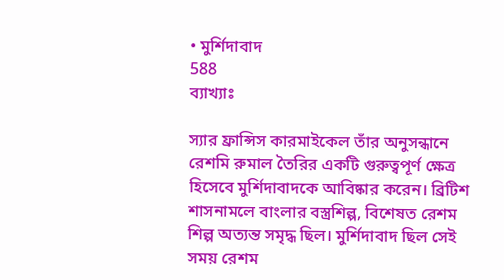• মুর্শিদাবাদ
588
ব্যাখ্যাঃ

স্যার ফ্রান্সিস কারমাইকেল তাঁর অনুসন্ধানে রেশমি রুমাল তৈরির একটি গুরুত্বপূর্ণ ক্ষেত্র হিসেবে মুর্শিদাবাদকে আবিষ্কার করেন। ব্রিটিশ শাসনামলে বাংলার বস্ত্রশিল্প, বিশেষত রেশম শিল্প অত্যন্ত সমৃদ্ধ ছিল। মুর্শিদাবাদ ছিল সেই সময় রেশম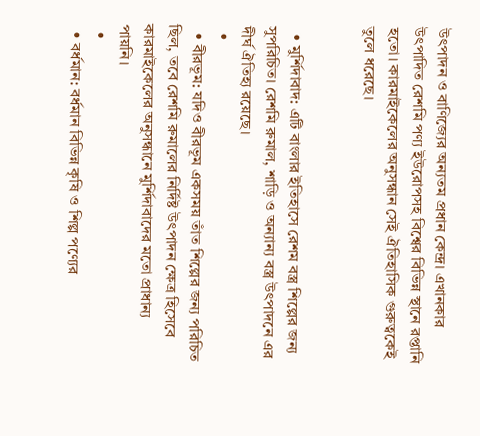উৎপাদন ও বাণিজ্যের অন্যতম প্রধান কেন্দ্র। এখানকার উৎপাদিত রেশমি পণ্য ইউরোপসহ বিশ্বের বিভিন্ন স্থানে রপ্তানি হতো। কারমাইকেলের অনুসন্ধান সেই ঐতিহাসিক গুরুত্বকেই তুলে ধরেছে।


  • মুর্শিদাবাদ: এটি বাংলার ইতিহাসে রেশম বস্ত্র শিল্পের জন্য সুপরিচিত। রেশমি রুমাল, শাড়ি ও অন্যান্য বস্ত্র উৎপাদনে এর দীর্ঘ ঐতিহ্য রয়েছে।
  •
  • বীরভূম: যদিও বীরভূম একসময় তাঁত শিল্পের জন্য পরিচিত ছিল, তবে রেশমি রুমালের নির্দিষ্ট উৎপাদন ক্ষেত্র হিসেবে কারমাইকেলের অনুসন্ধানে মুর্শিদাবাদের মতো প্রাধান্য পায়নি।
  •
  • বর্ধমান: বর্ধমান বিভিন্ন কৃষি ও শিল্প পণ্যের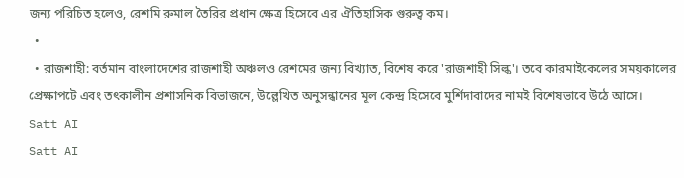জন্য পরিচিত হলেও, রেশমি রুমাল তৈরির প্রধান ক্ষেত্র হিসেবে এর ঐতিহাসিক গুরুত্ব কম।
  •
  • রাজশাহী: বর্তমান বাংলাদেশের রাজশাহী অঞ্চলও রেশমের জন্য বিখ্যাত, বিশেষ করে 'রাজশাহী সিল্ক'। তবে কারমাইকেলের সময়কালের প্রেক্ষাপটে এবং তৎকালীন প্রশাসনিক বিভাজনে, উল্লেখিত অনুসন্ধানের মূল কেন্দ্র হিসেবে মুর্শিদাবাদের নামই বিশেষভাবে উঠে আসে।
Satt AI
Satt AI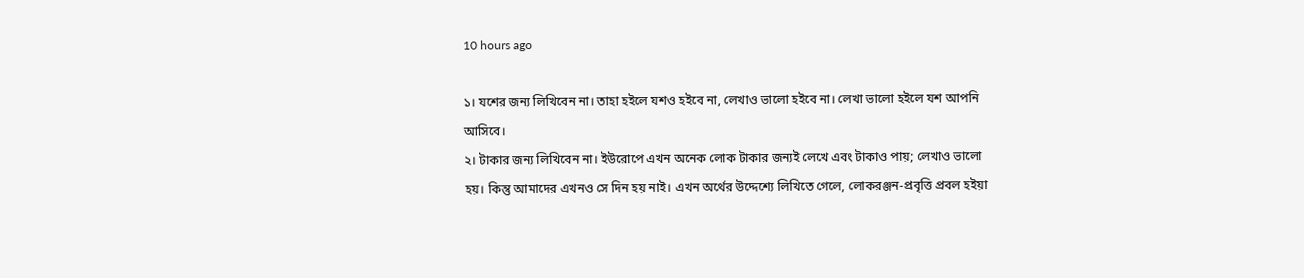10 hours ago

১। যশের জন্য লিখিবেন না। তাহা হইলে যশও হইবে না, লেখাও ভালো হইবে না। লেখা ভালো হইলে যশ আপনি আসিবে।
২। টাকার জন্য লিখিবেন না। ইউরোপে এখন অনেক লোক টাকার জন্যই লেখে এবং টাকাও পায়; লেখাও ভালো হয়। কিন্তু আমাদের এখনও সে দিন হয় নাই। এখন অর্থের উদ্দেশ্যে লিখিতে গেলে, লোকরঞ্জন-প্রবৃত্তি প্রবল হইয়া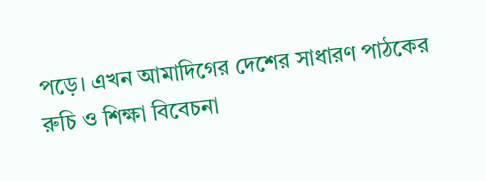পড়ে। এখন আমাদিগের দেশের সাধারণ পাঠকের রুচি ও শিক্ষা বিবেচনা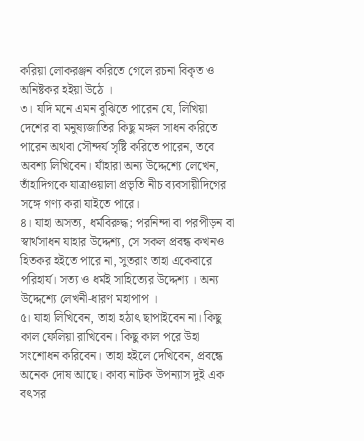করিয়া লোকরঞ্জন করিতে গেলে রচনা বিকৃত ও অনিষ্টকর হইয়া উঠে ।
৩। যদি মনে এমন বুঝিতে পারেন যে, লিখিয়া দেশের বা মনুষ্যজাতির কিছু মঙ্গল সাধন করিতে পারেন অথবা সৌন্দর্য সৃষ্টি করিতে পারেন, তবে অবশ্য লিখিবেন। যাঁহারা অন্য উদ্দেশ্যে লেখেন, তাঁহাদিগকে যাত্রাওয়ালা প্রভৃতি নীচ ব্যবসায়ীদিগের সঙ্গে গণ্য করা যাইতে পারে।
৪। যাহা অসত্য, ধর্মবিরুদ্ধ; পরনিন্দা বা পরপীড়ন বা স্বার্থসাধন যাহার উদ্দেশ্য, সে সকল প্রবন্ধ কখনও হিতকর হইতে পারে না, সুতরাং তাহা একেবারে পরিহার্য। সত্য ও ধর্মই সাহিত্যের উদ্দেশ্য । অন্য উদ্দেশ্যে লেখনী-ধারণ মহাপাপ ।
৫। যাহা লিখিবেন, তাহা হঠাৎ ছাপাইবেন না। কিছু কাল ফেলিয়া রাখিবেন। কিছু কাল পরে উহা সংশোধন করিবেন। তাহা হইলে দেখিবেন, প্রবন্ধে অনেক দোষ আছে। কাব্য নাটক উপন্যাস দুই এক বৎসর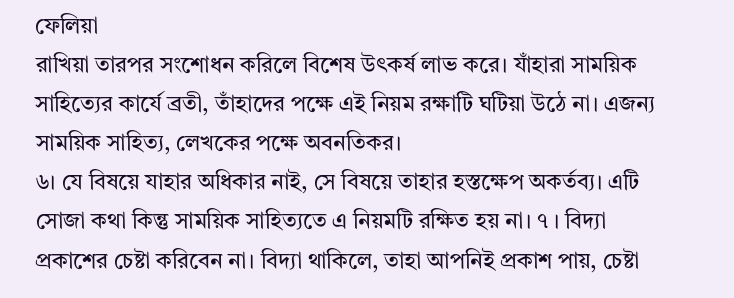ফেলিয়া
রাখিয়া তারপর সংশোধন করিলে বিশেষ উৎকর্ষ লাভ করে। যাঁহারা সাময়িক সাহিত্যের কার্যে ব্রতী, তাঁহাদের পক্ষে এই নিয়ম রক্ষাটি ঘটিয়া উঠে না। এজন্য সাময়িক সাহিত্য, লেখকের পক্ষে অবনতিকর।
৬। যে বিষয়ে যাহার অধিকার নাই, সে বিষয়ে তাহার হস্তক্ষেপ অকর্তব্য। এটি সোজা কথা কিন্তু সাময়িক সাহিত্যতে এ নিয়মটি রক্ষিত হয় না। ৭ । বিদ্যা প্রকাশের চেষ্টা করিবেন না। বিদ্যা থাকিলে, তাহা আপনিই প্রকাশ পায়, চেষ্টা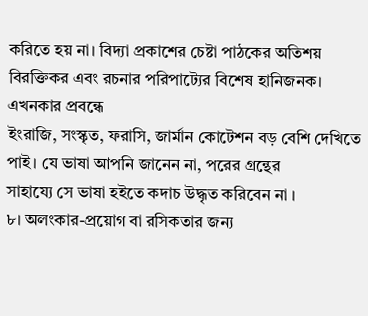করিতে হয় না। বিদ্যা প্রকাশের চেষ্টা পাঠকের অতিশয় বিরক্তিকর এবং রচনার পরিপাট্যের বিশেষ হানিজনক। এখনকার প্রবন্ধে
ইংরাজি, সংস্কৃত, ফরাসি, জার্মান কোটেশন বড় বেশি দেখিতে পাই। যে ভাষা আপনি জানেন না, পরের গ্রন্থের
সাহায্যে সে ভাষা হইতে কদাচ উদ্ধৃত করিবেন না ।
৮। অলংকার-প্রয়োগ বা রসিকতার জন্য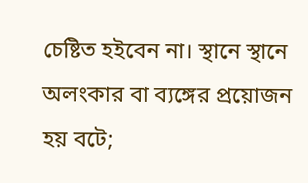চেষ্টিত হইবেন না। স্থানে স্থানে অলংকার বা ব্যঙ্গের প্রয়োজন হয় বটে;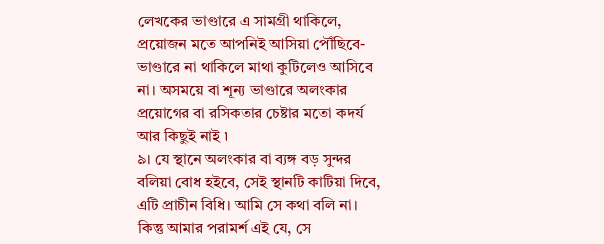লেখকের ভাণ্ডারে এ সামগ্রী থাকিলে, প্রয়োজন মতে আপনিই আসিয়া পৌঁছিবে- ভাণ্ডারে না থাকিলে মাথা কুটিলেও আসিবে না। অসময়ে বা শূন্য ভাণ্ডারে অলংকার প্রয়োগের বা রসিকতার চেষ্টার মতো কদর্য আর কিছুই নাই ৷
৯। যে স্থানে অলংকার বা ব্যঙ্গ বড় সুন্দর বলিয়া বোধ হইবে, সেই স্থানটি কাটিয়া দিবে, এটি প্রাচীন বিধি। আমি সে কথা বলি না। কিন্তু আমার পরামর্শ এই যে, সে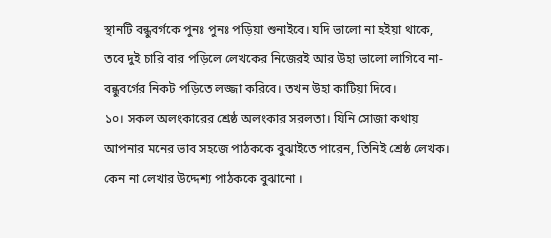স্থানটি বন্ধুবর্গকে পুনঃ পুনঃ পড়িয়া শুনাইবে। যদি ভালো না হইয়া থাকে, তবে দুই চারি বার পড়িলে লেখকের নিজেরই আর উহা ভালো লাগিবে না-বন্ধুবর্গের নিকট পড়িতে লজ্জা করিবে। তখন উহা কাটিয়া দিবে।
১০। সকল অলংকারের শ্রেষ্ঠ অলংকার সরলতা। যিনি সোজা কথায় আপনার মনের ভাব সহজে পাঠককে বুঝাইতে পারেন, তিনিই শ্রেষ্ঠ লেখক। কেন না লেখার উদ্দেশ্য পাঠককে বুঝানো ।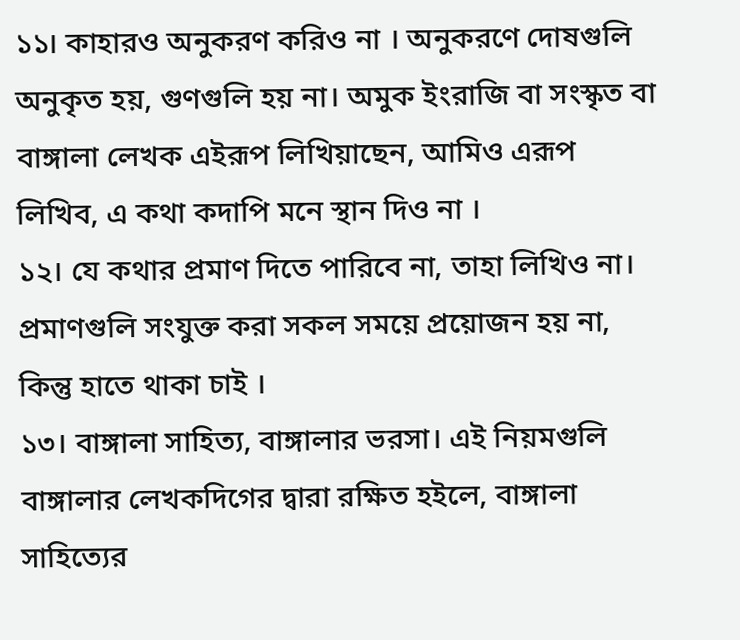১১। কাহারও অনুকরণ করিও না । অনুকরণে দোষগুলি অনুকৃত হয়, গুণগুলি হয় না। অমুক ইংরাজি বা সংস্কৃত বা বাঙ্গালা লেখক এইরূপ লিখিয়াছেন, আমিও এরূপ লিখিব, এ কথা কদাপি মনে স্থান দিও না ।
১২। যে কথার প্রমাণ দিতে পারিবে না, তাহা লিখিও না। প্রমাণগুলি সংযুক্ত করা সকল সময়ে প্রয়োজন হয় না, কিন্তু হাতে থাকা চাই ।
১৩। বাঙ্গালা সাহিত্য, বাঙ্গালার ভরসা। এই নিয়মগুলি বাঙ্গালার লেখকদিগের দ্বারা রক্ষিত হইলে, বাঙ্গালা সাহিত্যের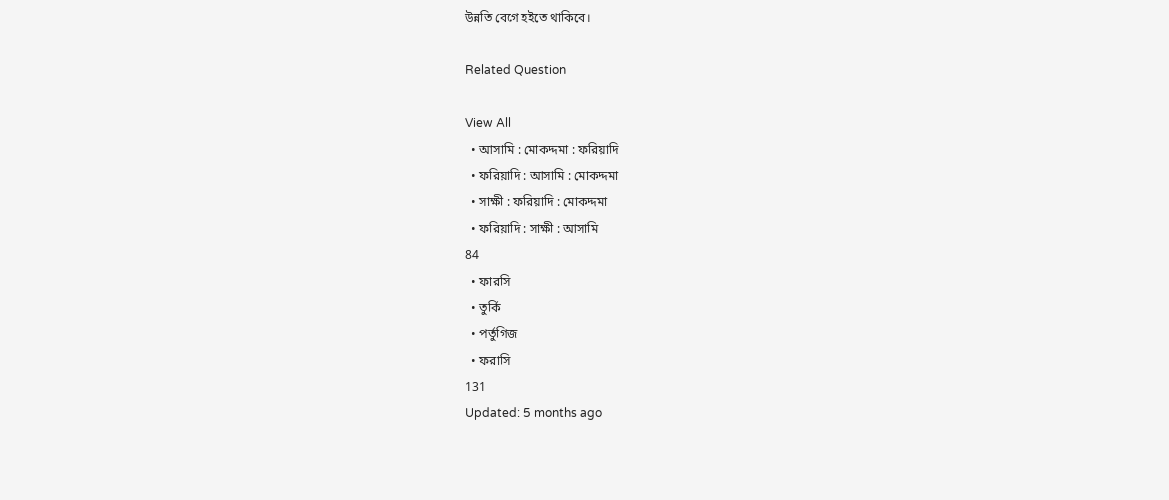উন্নতি বেগে হইতে থাকিবে।

Related Question

View All
  • আসামি : মোকদ্দমা : ফরিয়াদি
  • ফরিয়াদি : আসামি : মোকদ্দমা
  • সাক্ষী : ফরিয়াদি : মোকদ্দমা
  • ফরিয়াদি : সাক্ষী : আসামি
84
  • ফারসি
  • তুর্কি
  • পর্তুগিজ
  • ফরাসি
131
Updated: 5 months ago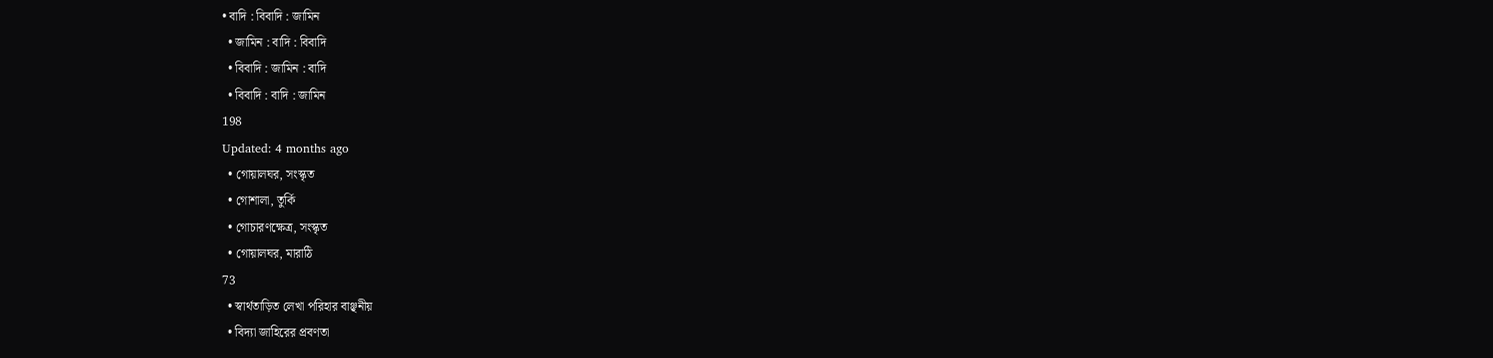• বাদি : বিবাদি : জামিন
  • জামিন : বাদি : বিবাদি
  • বিবাদি : জামিন : বাদি
  • বিবাদি : বাদি : জামিন
198
Updated: 4 months ago
  • গোয়ালঘর, সংস্কৃত
  • গোশালা, তুর্কি
  • গোচারণক্ষেত্র, সংস্কৃত
  • গোয়ালঘর, মারাঠি
73
  • স্বার্থতাড়িত লেখা পরিহার বাঞ্ছনীয়
  • বিদ্যা জাহিরের প্রবণতা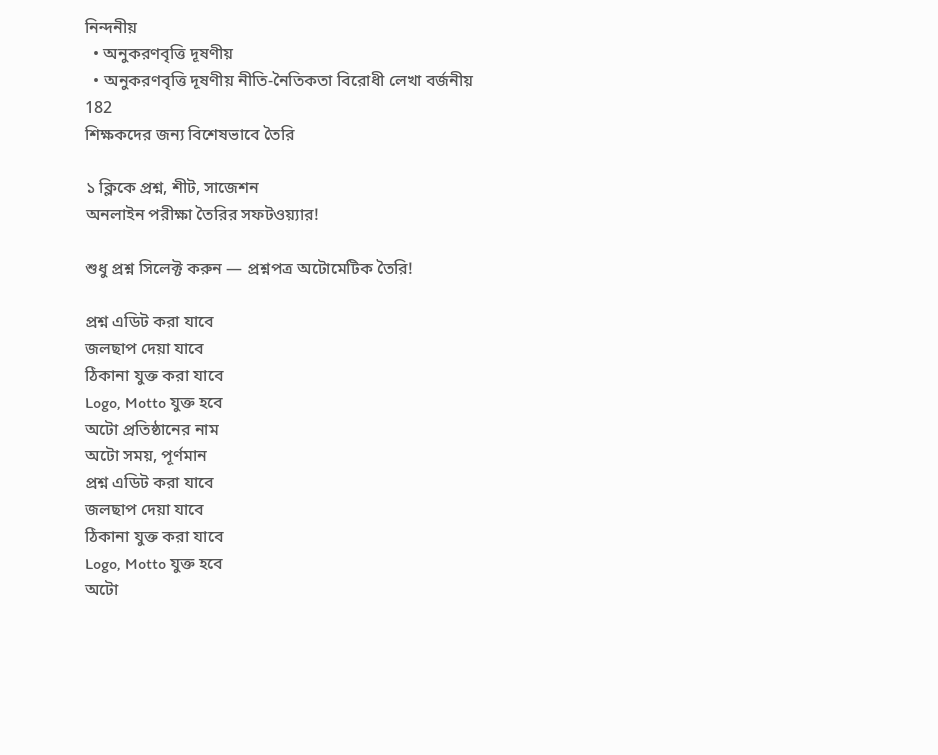নিন্দনীয়
  • অনুকরণবৃত্তি দূষণীয়
  • অনুকরণবৃত্তি দূষণীয় নীতি-নৈতিকতা বিরোধী লেখা বর্জনীয়
182
শিক্ষকদের জন্য বিশেষভাবে তৈরি

১ ক্লিকে প্রশ্ন, শীট, সাজেশন
অনলাইন পরীক্ষা তৈরির সফটওয়্যার!

শুধু প্রশ্ন সিলেক্ট করুন — প্রশ্নপত্র অটোমেটিক তৈরি!

প্রশ্ন এডিট করা যাবে
জলছাপ দেয়া যাবে
ঠিকানা যুক্ত করা যাবে
Logo, Motto যুক্ত হবে
অটো প্রতিষ্ঠানের নাম
অটো সময়, পূর্ণমান
প্রশ্ন এডিট করা যাবে
জলছাপ দেয়া যাবে
ঠিকানা যুক্ত করা যাবে
Logo, Motto যুক্ত হবে
অটো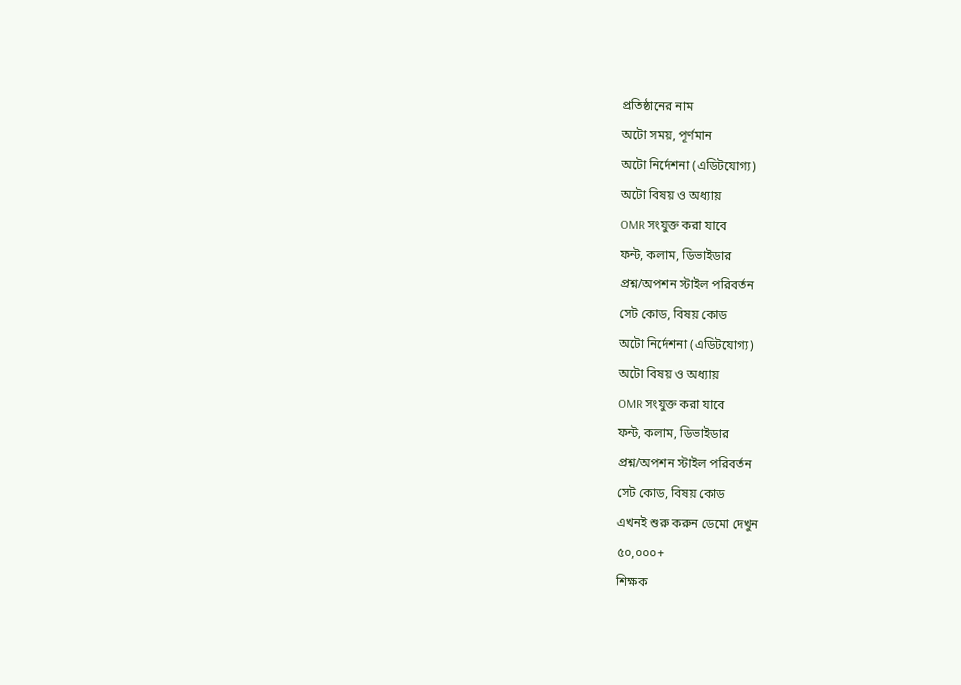প্রতিষ্ঠানের নাম
অটো সময়, পূর্ণমান
অটো নির্দেশনা (এডিটযোগ্য)
অটো বিষয় ও অধ্যায়
OMR সংযুক্ত করা যাবে
ফন্ট, কলাম, ডিভাইডার
প্রশ্ন/অপশন স্টাইল পরিবর্তন
সেট কোড, বিষয় কোড
অটো নির্দেশনা (এডিটযোগ্য)
অটো বিষয় ও অধ্যায়
OMR সংযুক্ত করা যাবে
ফন্ট, কলাম, ডিভাইডার
প্রশ্ন/অপশন স্টাইল পরিবর্তন
সেট কোড, বিষয় কোড
এখনই শুরু করুন ডেমো দেখুন
৫০,০০০+
শিক্ষক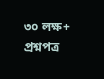৩০ লক্ষ+
প্রশ্নপত্র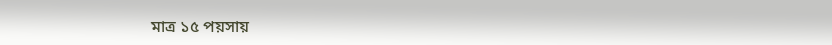মাত্র ১৫ পয়সায়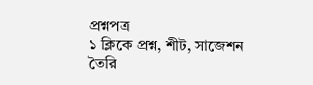প্রশ্নপত্র
১ ক্লিকে প্রশ্ন, শীট, সাজেশন তৈরি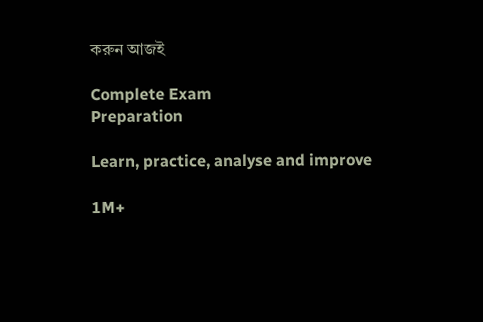করুন আজই

Complete Exam
Preparation

Learn, practice, analyse and improve

1M+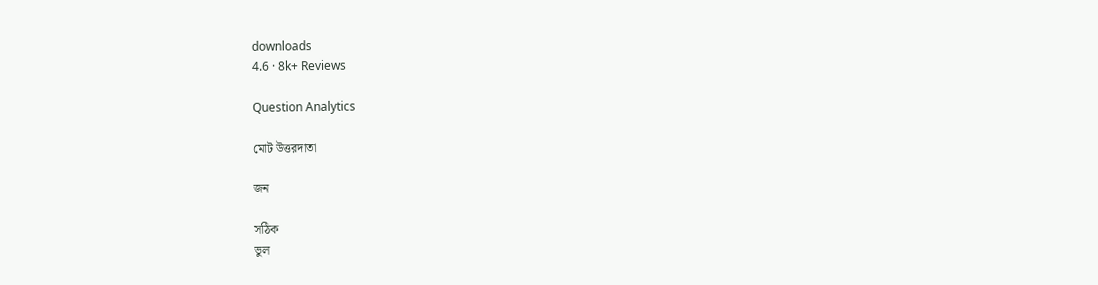downloads
4.6 · 8k+ Reviews

Question Analytics

মোট উত্তরদাতা

জন

সঠিক
ভুল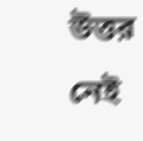উত্তর নেই